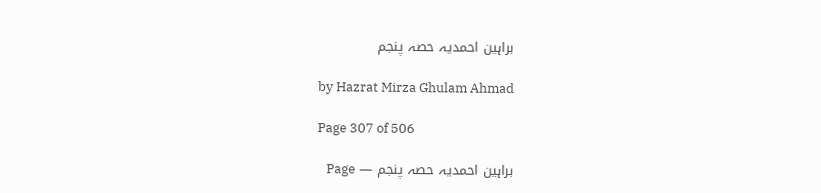براہین احمدیہ حصہ پنجم

by Hazrat Mirza Ghulam Ahmad

Page 307 of 506

براہین احمدیہ حصہ پنجم — Page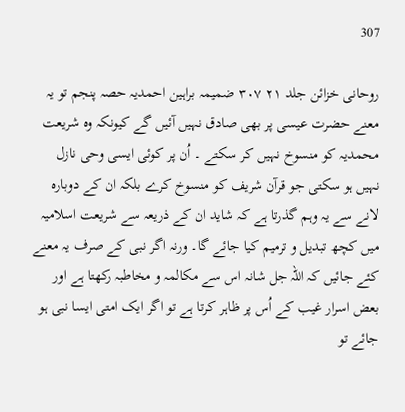307

روحانی خزائن جلد ۲۱ ۳۰۷ ضمیمہ براہین احمدیہ حصہ پنجم تو یہ معنے حضرت عیسی پر بھی صادق نہیں آئیں گے کیونکہ وہ شریعت محمدیہ کو منسوخ نہیں کر سکتے ۔ اُن پر کوئی ایسی وحی نازل نہیں ہو سکتی جو قرآن شریف کو منسوخ کرے بلکہ ان کے دوبارہ لانے سے یہ وہم گذرتا ہے کہ شاید ان کے ذریعہ سے شریعت اسلامیہ میں کچھ تبدیل و ترمیم کیا جائے گا۔ ورنہ اگر نبی کے صرف یہ معنے کئے جائیں کہ اللہ جل شانہ اس سے مکالمہ و مخاطبہ رکھتا ہے اور بعض اسرار غیب کے اُس پر ظاہر کرتا ہے تو اگر ایک امتی ایسا نبی ہو جائے تو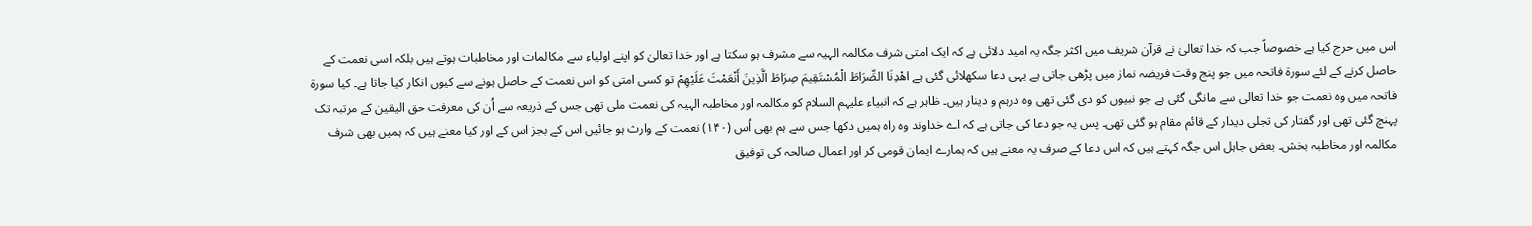اس میں حرج کیا ہے خصوصاً جب کہ خدا تعالیٰ نے قرآن شریف میں اکثر جگہ یہ امید دلائی ہے کہ ایک امتی شرف مکالمہ الہیہ سے مشرف ہو سکتا ہے اور خدا تعالیٰ کو اپنے اولیاء سے مکالمات اور مخاطبات ہوتے ہیں بلکہ اسی نعمت کے حاصل کرنے کے لئے سورۃ فاتحہ میں جو پنج وقت فریضہ نماز میں پڑھی جاتی ہے یہی دعا سکھلائی گئی ہے اهْدِنَا الصِّرَاطَ الْمُسْتَقِيمَ صِرَاطَ الَّذِينَ أَنْعَمْتَ عَلَيْهِمْ تو کسی امتی کو اس نعمت کے حاصل ہونے سے کیوں انکار کیا جاتا ہے۔ کیا سورۃ فاتحہ میں وہ نعمت جو خدا تعالی سے مانگی گئی ہے جو نبیوں کو دی گئی تھی وہ درہم و دینار ہیں۔ ظاہر ہے کہ انبیاء علیہم السلام کو مکالمہ اور مخاطبہ الہیہ کی نعمت ملی تھی جس کے ذریعہ سے اُن کی معرفت حق الیقین کے مرتبہ تک پہنچ گئی تھی اور گفتار کی تجلی دیدار کے قائم مقام ہو گئی تھی۔ پس یہ جو دعا کی جاتی ہے کہ اے خداوند وہ راہ ہمیں دکھا جس سے ہم بھی اُس (۱۴۰) نعمت کے وارث ہو جائیں اس کے بجز اس کے اور کیا معنے ہیں کہ ہمیں بھی شرف مکالمہ اور مخاطبہ بخش۔ بعض جاہل اس جگہ کہتے ہیں کہ اس دعا کے صرف یہ معنے ہیں کہ ہمارے ایمان قومی کر اور اعمال صالحہ کی توفیق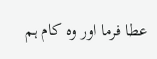عطا فرما اور وہ کام ہم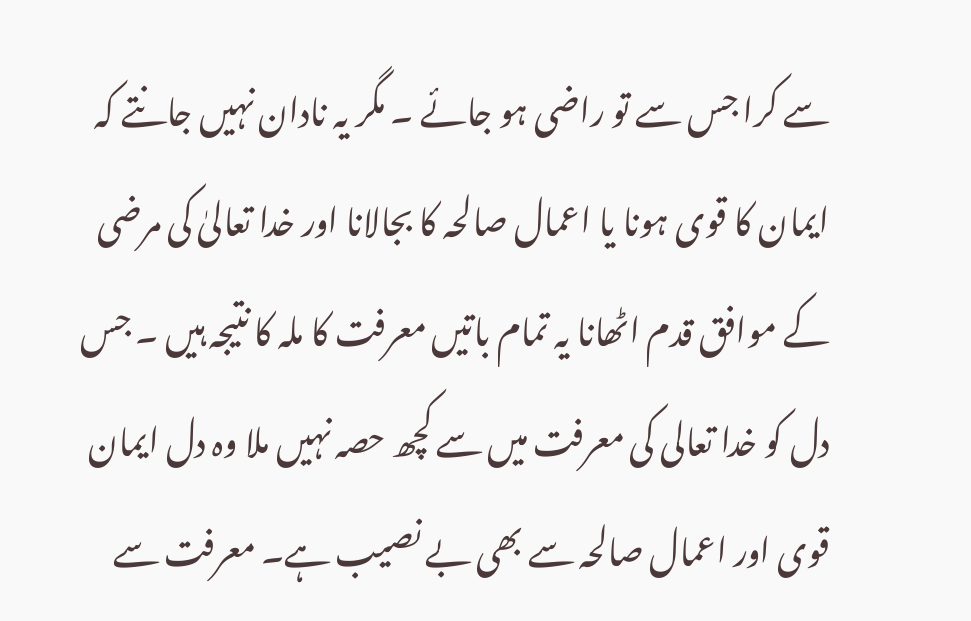سے کرا جس سے تو راضی ہو جائے ۔ مگر یہ نادان نہیں جانتے کہ ایمان کا قوی ہونا یا اعمال صالحہ کا بجالانا اور خدا تعالیٰ کی مرضی کے موافق قدم اٹھانا یہ تمام باتیں معرفت کا ملہ کا نتیجہ ہیں ۔ جس دل کو خدا تعالی کی معرفت میں سے کچھ حصہ نہیں ملا وہ دل ایمان قوی اور اعمال صالحہ سے بھی بے نصیب ہے۔ معرفت سے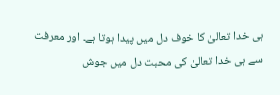ہی خدا تعالیٰ کا خوف دل میں پیدا ہوتا ہے۔ اور معرفت سے ہی خدا تعالیٰ کی محبت دل میں جوش